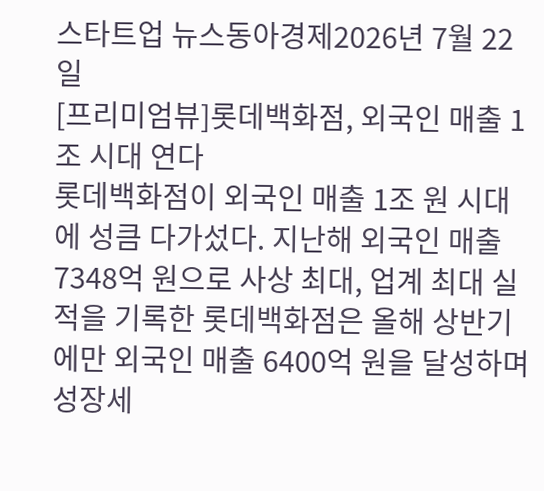스타트업 뉴스동아경제2026년 7월 22일
[프리미엄뷰]롯데백화점, 외국인 매출 1조 시대 연다
롯데백화점이 외국인 매출 1조 원 시대에 성큼 다가섰다. 지난해 외국인 매출 7348억 원으로 사상 최대, 업계 최대 실적을 기록한 롯데백화점은 올해 상반기에만 외국인 매출 6400억 원을 달성하며 성장세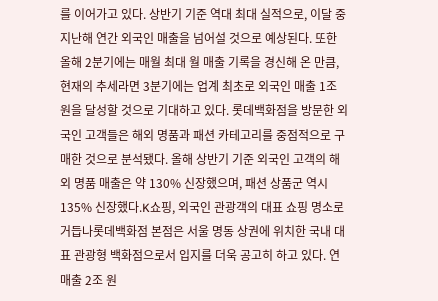를 이어가고 있다. 상반기 기준 역대 최대 실적으로, 이달 중 지난해 연간 외국인 매출을 넘어설 것으로 예상된다. 또한 올해 2분기에는 매월 최대 월 매출 기록을 경신해 온 만큼, 현재의 추세라면 3분기에는 업계 최초로 외국인 매출 1조 원을 달성할 것으로 기대하고 있다. 롯데백화점을 방문한 외국인 고객들은 해외 명품과 패션 카테고리를 중점적으로 구매한 것으로 분석됐다. 올해 상반기 기준 외국인 고객의 해외 명품 매출은 약 130% 신장했으며, 패션 상품군 역시 135% 신장했다.K쇼핑, 외국인 관광객의 대표 쇼핑 명소로 거듭나롯데백화점 본점은 서울 명동 상권에 위치한 국내 대표 관광형 백화점으로서 입지를 더욱 공고히 하고 있다. 연매출 2조 원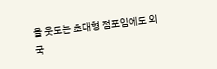을 웃도는 초대형 점포임에도 외국